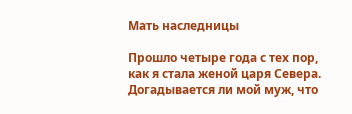Мать наследницы

Прошло четыре года с тех пор, как я стала женой царя Севера. Догадывается ли мой муж, что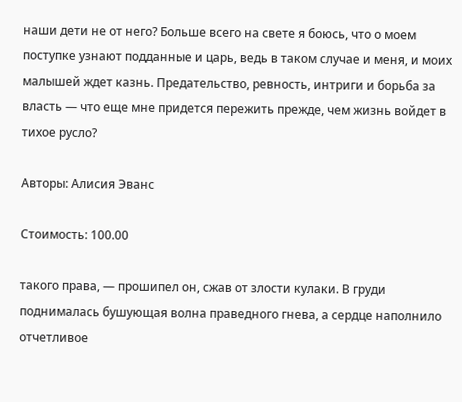наши дети не от него? Больше всего на свете я боюсь, что о моем поступке узнают подданные и царь, ведь в таком случае и меня, и моих малышей ждет казнь. Предательство, ревность, интриги и борьба за власть — что еще мне придется пережить прежде, чем жизнь войдет в тихое русло?

Авторы: Алисия Эванс

Стоимость: 100.00

такого права, — прошипел он, сжав от злости кулаки. В груди поднималась бушующая волна праведного гнева, а сердце наполнило отчетливое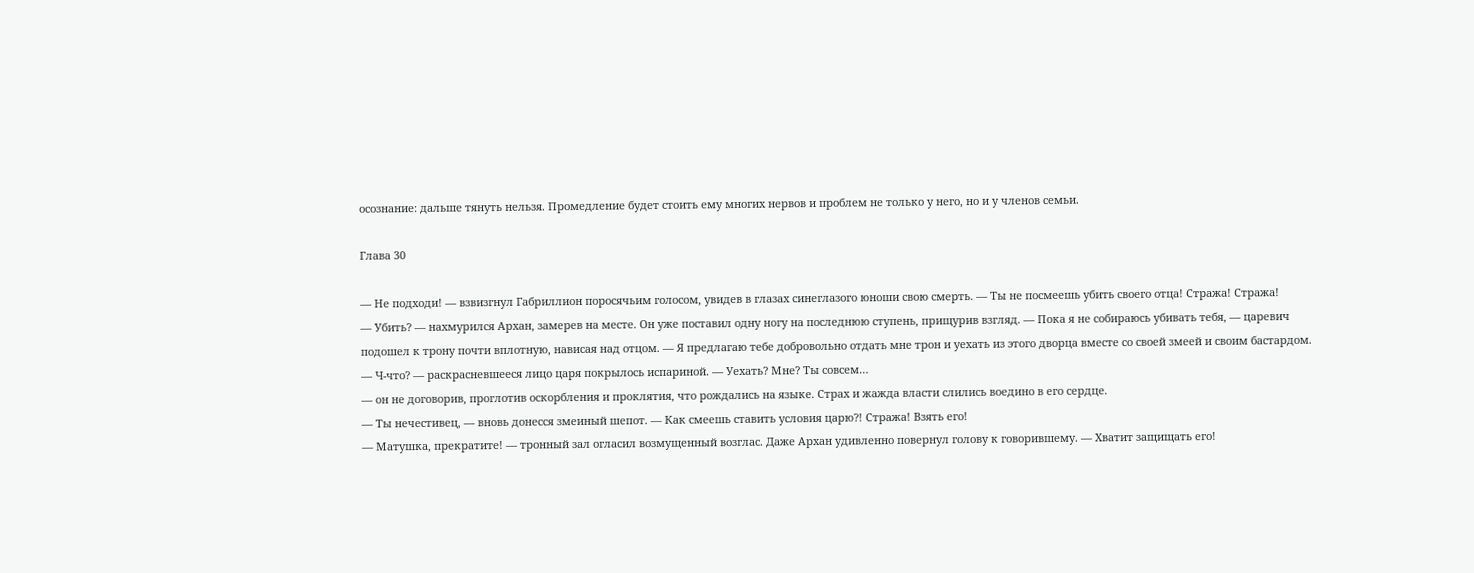осознание: дальше тянуть нельзя. Промедление будет стоить ему многих нервов и проблем не только у него, но и у членов семьи.

Глава 30

— Не подходи! — взвизгнул Габриллион поросячьим голосом, увидев в глазах синеглазого юноши свою смерть. — Ты не посмеешь убить своего отца! Стража! Стража!
— Убить? — нахмурился Архан, замерев на месте. Он уже поставил одну ногу на последнюю ступень, прищурив взгляд. — Пока я не собираюсь убивать тебя, — царевич подошел к трону почти вплотную, нависая над отцом. — Я предлагаю тебе добровольно отдать мне трон и уехать из этого дворца вместе со своей змеей и своим бастардом.
— Ч-что? — раскрасневшееся лицо царя покрылось испариной. — Уехать? Мне? Ты совсем…
— он не договорив, проглотив оскорбления и проклятия, что рождались на языке. Страх и жажда власти слились воедино в его сердце.
— Ты нечестивец, — вновь донесся змеиный шепот. — Как смеешь ставить условия царю?! Стража! Взять его!
— Матушка, прекратите! — тронный зал огласил возмущенный возглас. Даже Архан удивленно повернул голову к говорившему. — Хватит защищать его!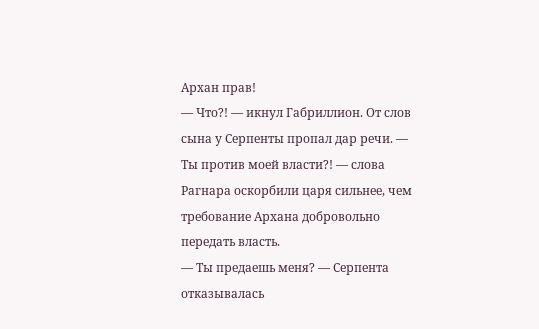Архан прав!
— Что?! — икнул Габриллион. От слов сына у Серпенты пропал дар речи. — Ты против моей власти?! — слова Рагнара оскорбили царя сильнее, чем требование Архана добровольно передать власть.
— Ты предаешь меня? — Серпента отказывалась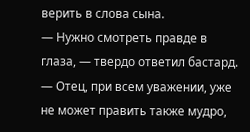верить в слова сына.
— Нужно смотреть правде в глаза, — твердо ответил бастард. — Отец, при всем уважении, уже не может править также мудро,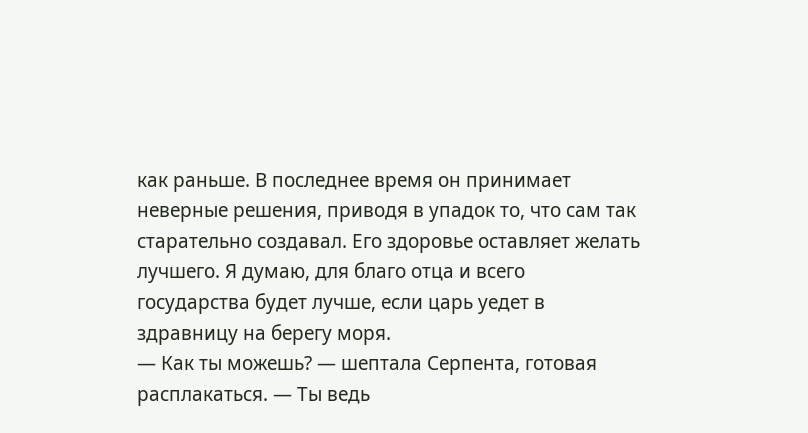как раньше. В последнее время он принимает неверные решения, приводя в упадок то, что сам так старательно создавал. Его здоровье оставляет желать лучшего. Я думаю, для благо отца и всего государства будет лучше, если царь уедет в здравницу на берегу моря.
— Как ты можешь? — шептала Серпента, готовая расплакаться. — Ты ведь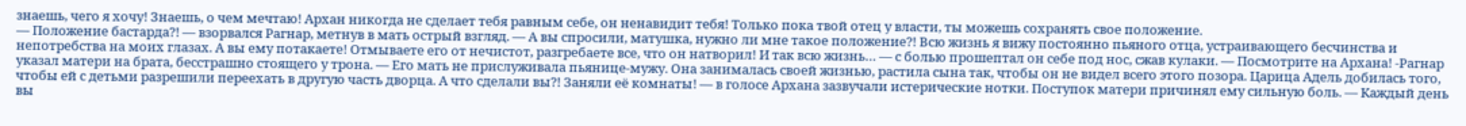знаешь, чего я хочу! Знаешь, о чем мечтаю! Архан никогда не сделает тебя равным себе, он ненавидит тебя! Только пока твой отец у власти, ты можешь сохранять свое положение.
— Положение бастарда?! — взорвался Рагнар, метнув в мать острый взгляд. — А вы спросили, матушка, нужно ли мне такое положение?! Всю жизнь я вижу постоянно пьяного отца, устраивающего бесчинства и непотребства на моих глазах. А вы ему потакаете! Отмываете его от нечистот, разгребаете все, что он натворил! И так всю жизнь… — с болью прошептал он себе под нос, сжав кулаки. — Посмотрите на Архана! -Рагнар указал матери на брата, бесстрашно стоящего у трона. — Его мать не прислуживала пьянице-мужу. Она занималась своей жизнью, растила сына так, чтобы он не видел всего этого позора. Царица Адель добилась того, чтобы ей с детьми разрешили переехать в другую часть дворца. А что сделали вы?! Заняли её комнаты! — в голосе Архана зазвучали истерические нотки. Поступок матери причинял ему сильную боль. — Каждый день вы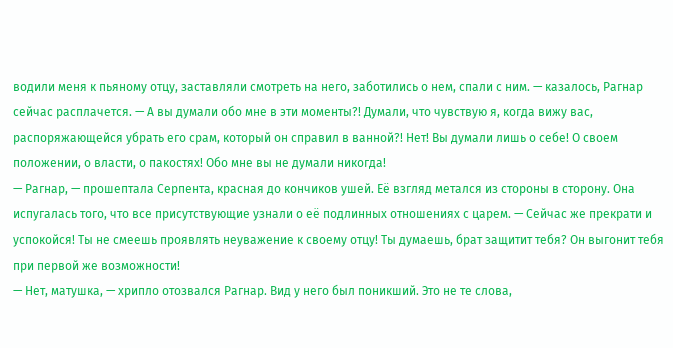водили меня к пьяному отцу, заставляли смотреть на него, заботились о нем, спали с ним. — казалось, Рагнар сейчас расплачется. — А вы думали обо мне в эти моменты?! Думали, что чувствую я, когда вижу вас, распоряжающейся убрать его срам, который он справил в ванной?! Нет! Вы думали лишь о себе! О своем положении, о власти, о пакостях! Обо мне вы не думали никогда!
— Рагнар, — прошептала Серпента, красная до кончиков ушей. Её взгляд метался из стороны в сторону. Она испугалась того, что все присутствующие узнали о её подлинных отношениях с царем. — Сейчас же прекрати и успокойся! Ты не смеешь проявлять неуважение к своему отцу! Ты думаешь, брат защитит тебя? Он выгонит тебя при первой же возможности!
— Нет, матушка, — хрипло отозвался Рагнар. Вид у него был поникший. Это не те слова,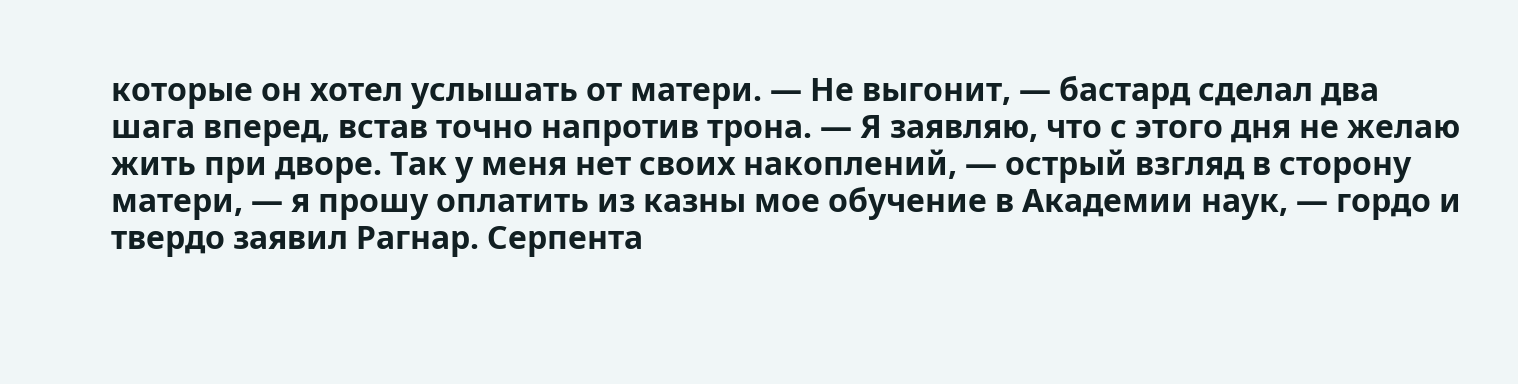которые он хотел услышать от матери. — Не выгонит, — бастард сделал два шага вперед, встав точно напротив трона. — Я заявляю, что с этого дня не желаю жить при дворе. Так у меня нет своих накоплений, — острый взгляд в сторону матери, — я прошу оплатить из казны мое обучение в Академии наук, — гордо и твердо заявил Рагнар. Серпента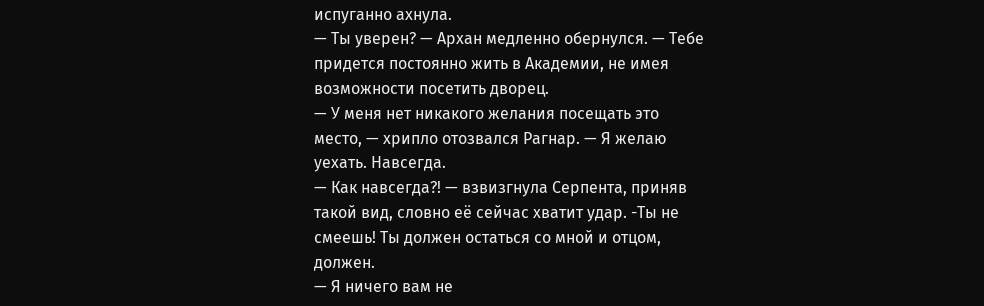испуганно ахнула.
— Ты уверен? — Архан медленно обернулся. — Тебе придется постоянно жить в Академии, не имея возможности посетить дворец.
— У меня нет никакого желания посещать это место, — хрипло отозвался Рагнар. — Я желаю уехать. Навсегда.
— Как навсегда?! — взвизгнула Серпента, приняв такой вид, словно её сейчас хватит удар. -Ты не смеешь! Ты должен остаться со мной и отцом, должен.
— Я ничего вам не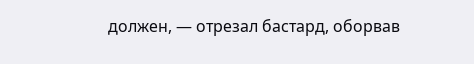должен, — отрезал бастард, оборвав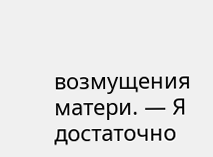возмущения матери. — Я достаточно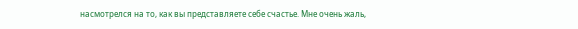насмотрелся на то, как вы представляете себе счастье. Мне очень жаль,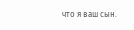что я ваш сын.